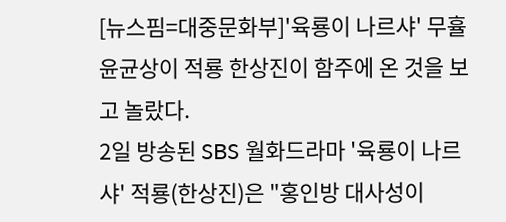[뉴스핌=대중문화부]'육룡이 나르샤' 무휼 윤균상이 적룡 한상진이 함주에 온 것을 보고 놀랐다.
2일 방송된 SBS 월화드라마 '육룡이 나르샤' 적룡(한상진)은 "홍인방 대사성이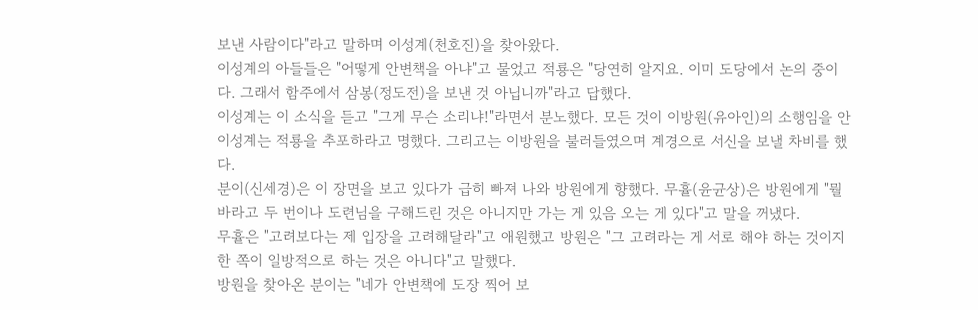보낸 사람이다"라고 말하며 이성계(천호진)을 찾아왔다.
이성계의 아들들은 "어떻게 안변책을 아냐"고 물었고 적룡은 "당연히 알지요. 이미 도당에서 논의 중이다. 그래서 함주에서 삼봉(정도전)을 보낸 것 아닙니까"라고 답했다.
이성계는 이 소식을 듣고 "그게 무슨 소리냐!"라면서 분노했다. 모든 것이 이방원(유아인)의 소행임을 안 이성계는 적룡을 추포하라고 명했다. 그리고는 이방원을 불러들였으며 계경으로 서신을 보낼 차비를 했다.
분이(신세경)은 이 장면을 보고 있다가 급히 빠져 나와 방원에게 향했다. 무휼(윤균상)은 방원에게 "뭘 바라고 두 번이나 도련님을 구해드린 것은 아니지만 가는 게 있음 오는 게 있다"고 말을 꺼냈다.
무휼은 "고려보다는 제 입장을 고려해달라"고 애원했고 방원은 "그 고려라는 게 서로 해야 하는 것이지 한 쪽이 일방적으로 하는 것은 아니다"고 말했다.
방원을 찾아온 분이는 "네가 안변책에 도장 찍어 보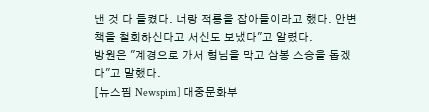낸 것 다 들켰다. 너랑 적룡을 잡아들이라고 했다. 안변책을 철회하신다고 서신도 보냈다"고 알렸다.
방원은 "계경으로 가서 형님을 막고 삼봉 스승을 돕겠다"고 말했다.
[뉴스핌 Newspim] 대중문화부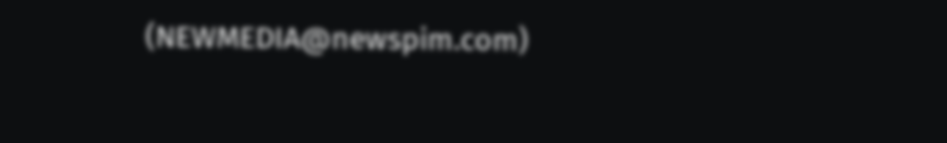(NEWMEDIA@newspim.com)